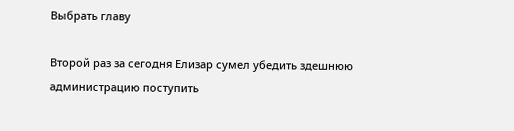Выбрать главу

Второй раз за сегодня Елизар сумел убедить здешнюю администрацию поступить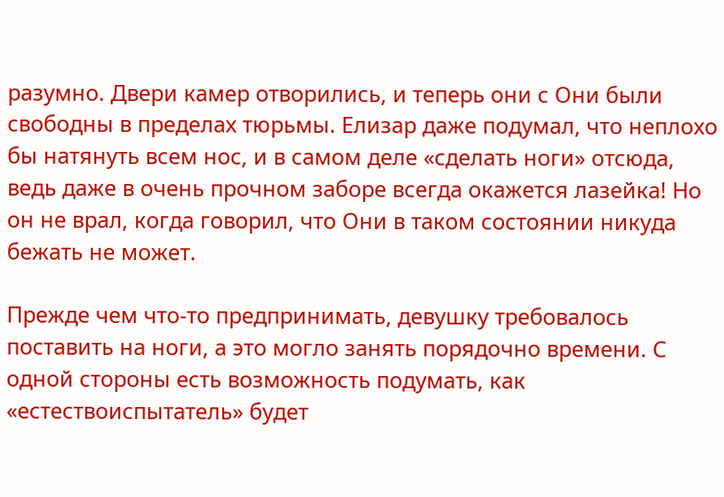разумно. Двери камер отворились, и теперь они с Они были свободны в пределах тюрьмы. Елизар даже подумал, что неплохо бы натянуть всем нос, и в самом деле «сделать ноги» отсюда, ведь даже в очень прочном заборе всегда окажется лазейка! Но он не врал, когда говорил, что Они в таком состоянии никуда бежать не может.

Прежде чем что-то предпринимать, девушку требовалось поставить на ноги, а это могло занять порядочно времени. С одной стороны есть возможность подумать, как «естествоиспытатель» будет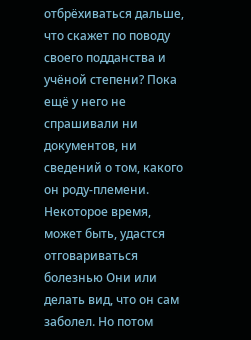отбрёхиваться дальше, что скажет по поводу своего подданства и учёной степени? Пока ещё у него не спрашивали ни документов, ни сведений о том, какого он роду-племени. Некоторое время, может быть, удастся отговариваться болезнью Они или делать вид, что он сам заболел. Но потом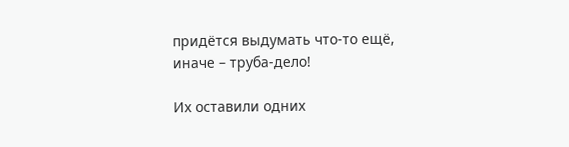придётся выдумать что-то ещё, иначе – труба-дело!

Их оставили одних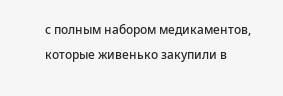с полным набором медикаментов, которые живенько закупили в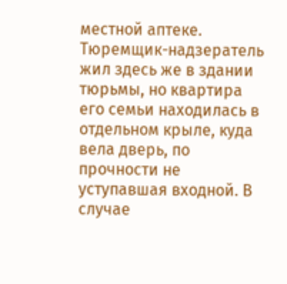местной аптеке. Тюремщик-надзератель жил здесь же в здании тюрьмы, но квартира его семьи находилась в отдельном крыле, куда вела дверь, по прочности не уступавшая входной. В случае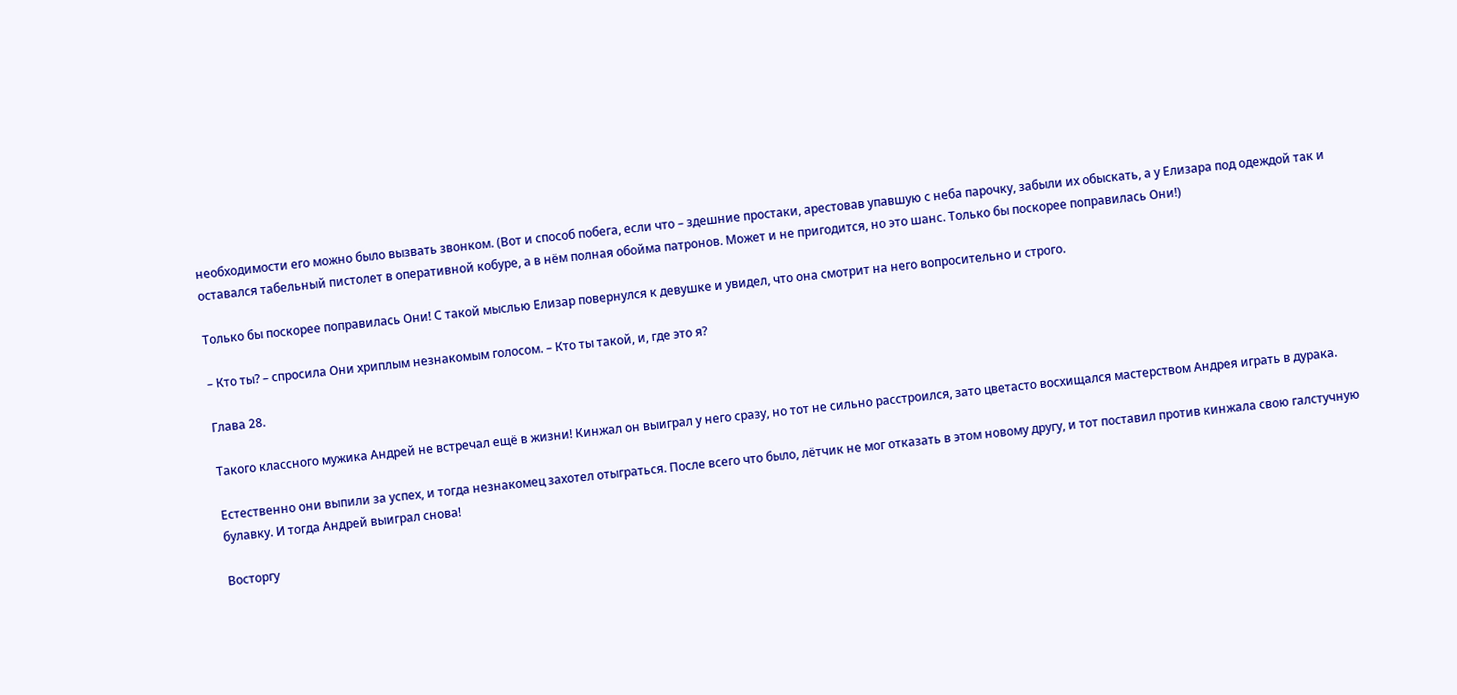необходимости его можно было вызвать звонком. (Вот и способ побега, если что – здешние простаки, арестовав упавшую с неба парочку, забыли их обыскать, а у Елизара под одеждой так и оставался табельный пистолет в оперативной кобуре, а в нём полная обойма патронов. Может и не пригодится, но это шанс. Только бы поскорее поправилась Они!)

Только бы поскорее поправилась Они! С такой мыслью Елизар повернулся к девушке и увидел, что она смотрит на него вопросительно и строго.

– Кто ты? – спросила Они хриплым незнакомым голосом. – Кто ты такой, и, где это я?

Глава 28.

Такого классного мужика Андрей не встречал ещё в жизни! Кинжал он выиграл у него сразу, но тот не сильно расстроился, зато цветасто восхищался мастерством Андрея играть в дурака.

Естественно они выпили за успех, и тогда незнакомец захотел отыграться. После всего что было, лётчик не мог отказать в этом новому другу, и тот поставил против кинжала свою галстучную булавку. И тогда Андрей выиграл снова!

Восторгу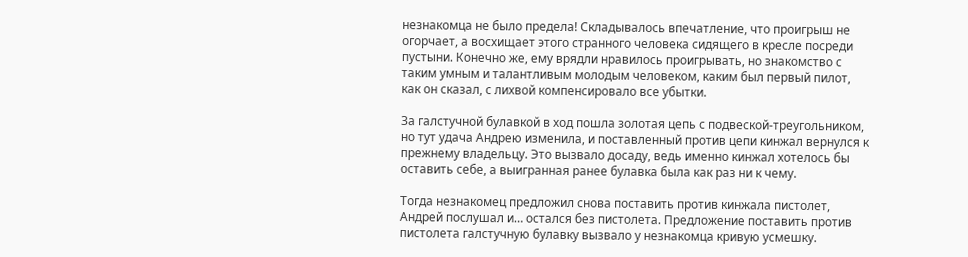незнакомца не было предела! Складывалось впечатление, что проигрыш не огорчает, а восхищает этого странного человека сидящего в кресле посреди пустыни. Конечно же, ему врядли нравилось проигрывать, но знакомство с таким умным и талантливым молодым человеком, каким был первый пилот, как он сказал, с лихвой компенсировало все убытки.

За галстучной булавкой в ход пошла золотая цепь с подвеской-треугольником, но тут удача Андрею изменила, и поставленный против цепи кинжал вернулся к прежнему владельцу. Это вызвало досаду, ведь именно кинжал хотелось бы оставить себе, а выигранная ранее булавка была как раз ни к чему.

Тогда незнакомец предложил снова поставить против кинжала пистолет, Андрей послушал и… остался без пистолета. Предложение поставить против пистолета галстучную булавку вызвало у незнакомца кривую усмешку.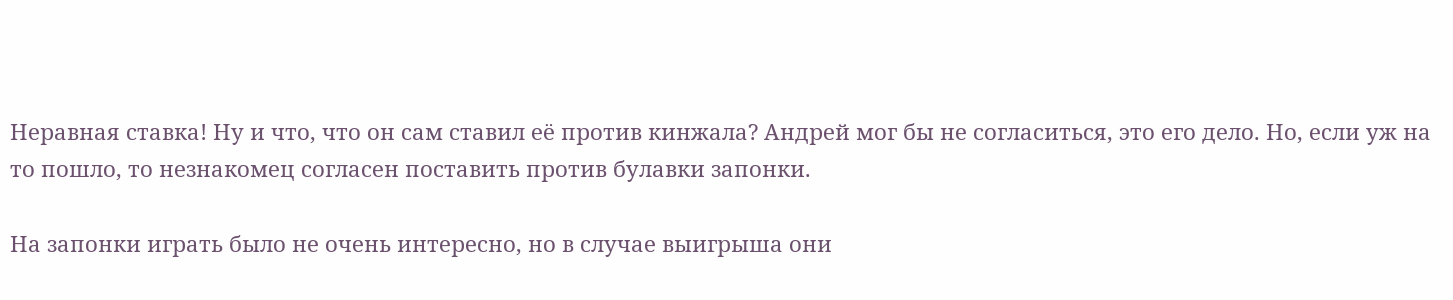Неравная ставка! Ну и что, что он сам ставил её против кинжала? Андрей мог бы не согласиться, это его дело. Но, если уж на то пошло, то незнакомец согласен поставить против булавки запонки.

На запонки играть было не очень интересно, но в случае выигрыша они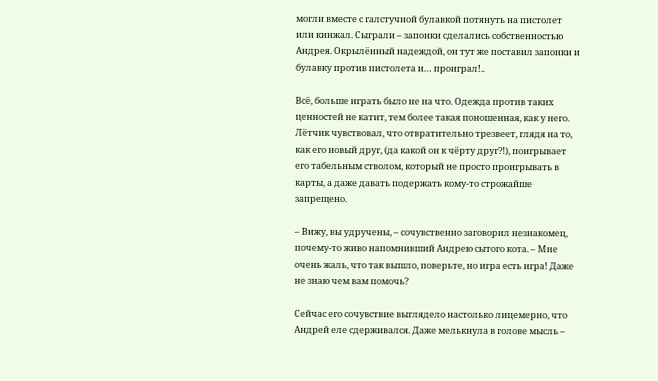могли вместе с галстучной булавкой потянуть на пистолет или кинжал. Сыграли – запонки сделались собственностью Андрея. Окрылённый надеждой, он тут же поставил запонки и булавку против пистолета и… проиграл!..

Всё, больше играть было не на что. Одежда против таких ценностей не катит, тем более такая поношенная, как у него. Лётчик чувствовал, что отвратительно трезвеет, глядя на то, как его новый друг, (да какой он к чёрту друг?!), поигрывает его табельным стволом, который не просто проигрывать в карты, а даже давать подержать кому-то строжайше запрещено.

– Вижу, вы удручены, – сочувственно заговорил незнакомец, почему-то живо напомнивший Андрею сытого кота. – Мне очень жаль, что так вышло, поверьте, но игра есть игра! Даже не знаю чем вам помочь?

Сейчас его сочувствие выглядело настолько лицемерно, что Андрей еле сдерживался. Даже мелькнула в голове мысль –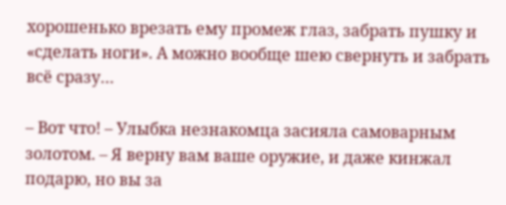хорошенько врезать ему промеж глаз, забрать пушку и «сделать ноги». А можно вообще шею свернуть и забрать всё сразу…

– Вот что! – Улыбка незнакомца засияла самоварным золотом. – Я верну вам ваше оружие, и даже кинжал подарю, но вы за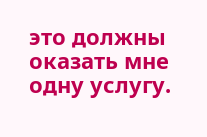это должны оказать мне одну услугу.